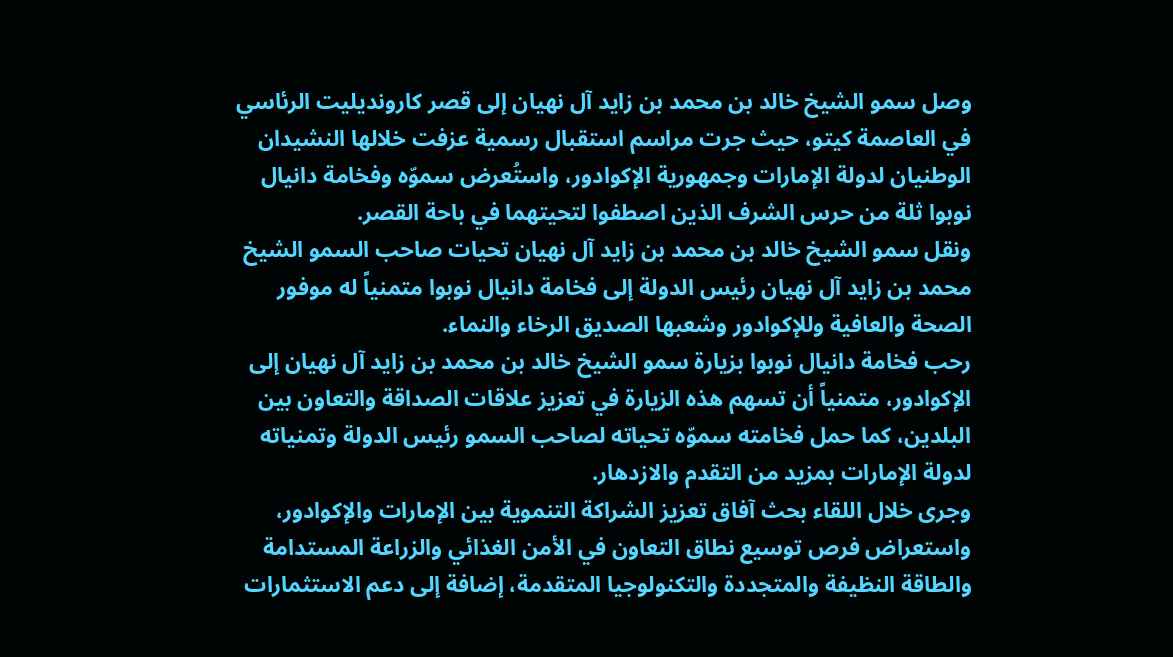وصل سمو الشيخ خالد بن محمد بن زايد آل نهيان إلى قصر كارونديليت الرئاسي في العاصمة كيتو، حيث جرت مراسم استقبال رسمية عزفت خلالها النشيدان الوطنيان لدولة الإمارات وجمهورية الإكوادور، واستُعرض سموّه وفخامة دانيال نوبوا ثلة من حرس الشرف الذين اصطفوا لتحيتهما في باحة القصر.
ونقل سمو الشيخ خالد بن محمد بن زايد آل نهيان تحيات صاحب السمو الشيخ محمد بن زايد آل نهيان رئيس الدولة إلى فخامة دانيال نوبوا متمنياً له موفور الصحة والعافية وللإكوادور وشعبها الصديق الرخاء والنماء.
رحب فخامة دانيال نوبوا بزيارة سمو الشيخ خالد بن محمد بن زايد آل نهيان إلى الإكوادور، متمنياً أن تسهم هذه الزيارة في تعزيز علاقات الصداقة والتعاون بين البلدين، كما حمل فخامته سموّه تحياته لصاحب السمو رئيس الدولة وتمنياته لدولة الإمارات بمزيد من التقدم والازدهار.
وجرى خلال اللقاء بحث آفاق تعزيز الشراكة التنموية بين الإمارات والإكوادور، واستعراض فرص توسيع نطاق التعاون في الأمن الغذائي والزراعة المستدامة والطاقة النظيفة والمتجددة والتكنولوجيا المتقدمة، إضافة إلى دعم الاستثمارات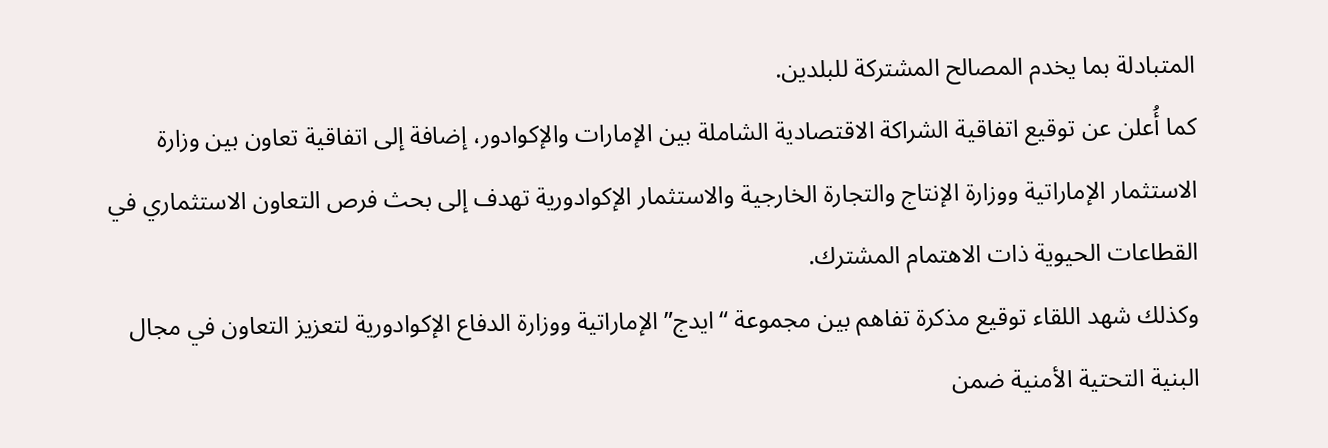المتبادلة بما يخدم المصالح المشتركة للبلدين.
كما أُعلن عن توقيع اتفاقية الشراكة الاقتصادية الشاملة بين الإمارات والإكوادور، إضافة إلى اتفاقية تعاون بين وزارة الاستثمار الإماراتية ووزارة الإنتاج والتجارة الخارجية والاستثمار الإكوادورية تهدف إلى بحث فرص التعاون الاستثماري في القطاعات الحيوية ذات الاهتمام المشترك.
وكذلك شهد اللقاء توقيع مذكرة تفاهم بين مجموعة “ايدج” الإماراتية ووزارة الدفاع الإكوادورية لتعزيز التعاون في مجال البنية التحتية الأمنية ضمن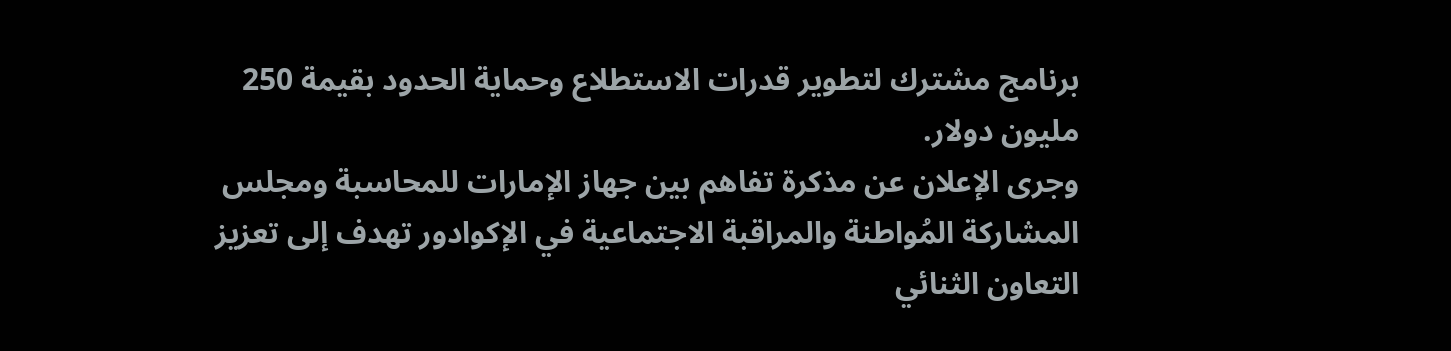برنامج مشترك لتطوير قدرات الاستطلاع وحماية الحدود بقيمة 250 مليون دولار.
وجرى الإعلان عن مذكرة تفاهم بين جهاز الإمارات للمحاسبة ومجلس المشاركة المُواطنة والمراقبة الاجتماعية في الإكوادور تهدف إلى تعزيز التعاون الثنائي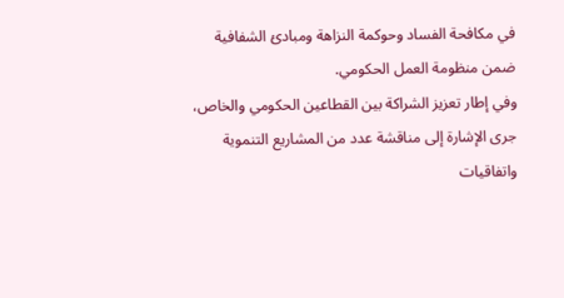في مكافحة الفساد وحوكمة النزاهة ومبادئ الشفافية ضمن منظومة العمل الحكومي.
وفي إطار تعزيز الشراكة بين القطاعين الحكومي والخاص، جرى الإشارة إلى مناقشة عدد من المشاريع التنموية واتفاقيات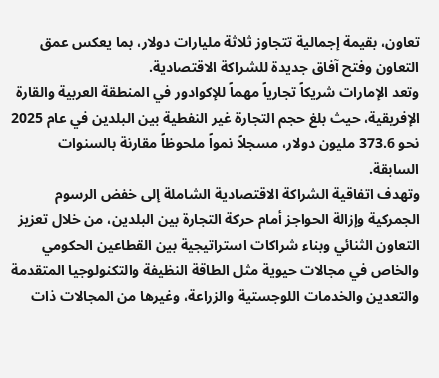تعاون، بقيمة إجمالية تتجاوز ثلاثة مليارات دولار، بما يعكس عمق التعاون وفتح آفاق جديدة للشراكة الاقتصادية.
وتعد الإمارات شريكاً تجارياً مهماً للإكوادور في المنطقة العربية والقارة الإفريقية، حيث بلغ حجم التجارة غير النفطية بين البلدين في عام 2025 نحو 373.6 مليون دولار، مسجلاً نمواً ملحوظاً مقارنة بالسنوات السابقة.
وتهدف اتفاقية الشراكة الاقتصادية الشاملة إلى خفض الرسوم الجمركية وإزالة الحواجز أمام حركة التجارة بين البلدين، من خلال تعزيز التعاون الثنائي وبناء شراكات استراتيجية بين القطاعين الحكومي والخاص في مجالات حيوية مثل الطاقة النظيفة والتكنولوجيا المتقدمة والتعدين والخدمات اللوجستية والزراعة، وغيرها من المجالات ذات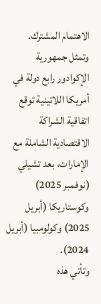الاهتمام المشترك.
وتمثل جمهورية الإكوادور رابع دولة في أمريكا اللاتينية توقع اتفاقية الشراكة الاقتصادية الشاملة مع الإمارات، بعد تشيلي (نوفمبر 2025) وكوستاريكا (أبريل 2025) وكولومبيا (أبريل 2024).
وتأتي هذه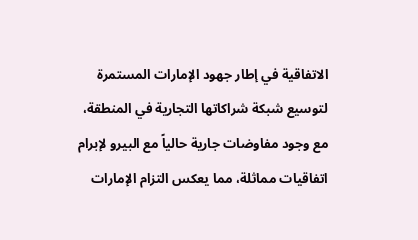الاتفاقية في إطار جهود الإمارات المستمرة لتوسيع شبكة شراكاتها التجارية في المنطقة، مع وجود مفاوضات جارية حالياً مع البيرو لإبرام اتفاقيات مماثلة، مما يعكس التزام الإمارات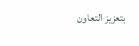بتعزيز التعاون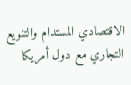الاقتصادي المستدام والتنويع التجاري مع دول أمريكا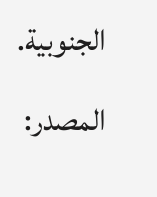الجنوبية.
المصدر: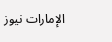الإمارات نيوز